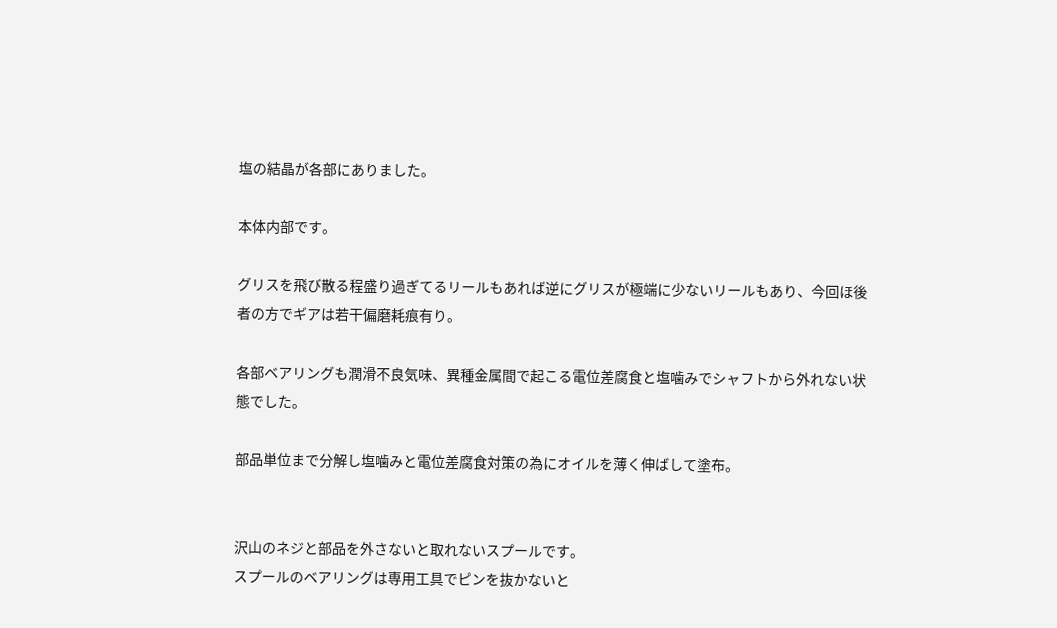塩の結晶が各部にありました。

本体内部です。

グリスを飛び散る程盛り過ぎてるリールもあれば逆にグリスが極端に少ないリールもあり、今回ほ後者の方でギアは若干偏磨耗痕有り。

各部ベアリングも潤滑不良気味、異種金属間で起こる電位差腐食と塩噛みでシャフトから外れない状態でした。

部品単位まで分解し塩噛みと電位差腐食対策の為にオイルを薄く伸ばして塗布。


沢山のネジと部品を外さないと取れないスプールです。
スプールのベアリングは専用工具でピンを抜かないと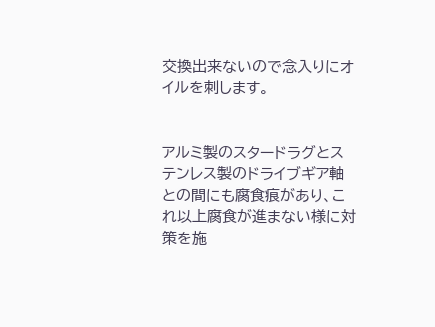交換出来ないので念入りにオイルを刺します。


アルミ製のスタードラグとステンレス製のドライブギア軸との間にも腐食痕があり、これ以上腐食が進まない様に対策を施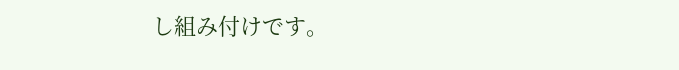し組み付けです。